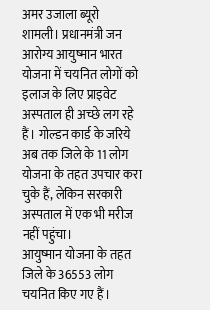अमर उजाला ब्यूरो
शामली। प्रधानमंत्री जन आरोग्य आयुष्मान भारत योजना में चयनित लोगों को इलाज के लिए प्राइवेट अस्पताल ही अच्छे लग रहे हैं। गोल्डन कार्ड के जरिये अब तक जिले के 11 लोग योजना के तहत उपचार करा चुके हैं, लेकिन सरकारी अस्पताल में एक भी मरीज नहीं पहुंचा।
आयुष्मान योजना के तहत जिले के 36553 लोग चयनित किए गए हैं।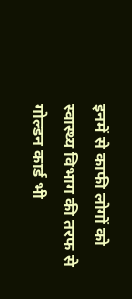इनमें से काफी लोगों को स्वास्थ्य विभाग की तरफ से गोल्डन कार्ड भी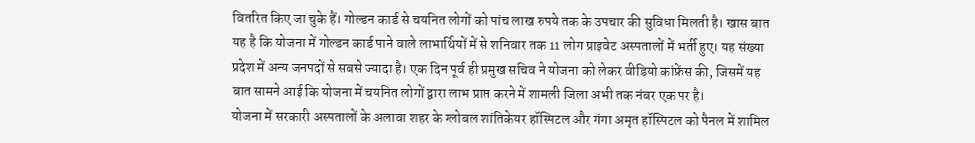वितरित किए जा चुके हैं। गोल्डन कार्ड से चयनित लोगों को पांच लाख रुपये तक के उपचार की सुविधा मिलती है। खास बात यह है कि योजना में गोल्डन कार्ड पाने वाले लाभार्थियों में से शनिवार तक 11 लोग प्राइवेट अस्पतालों में भर्ती हुए। यह संख्या प्रदेश में अन्य जनपदों से सबसे ज्यादा है। एक दिन पूर्व ही प्रमुख सचिव ने योजना को लेकर वीडियो कांफ्रेंस की, जिसमें यह बात सामने आई कि योजना में चयनित लोगों द्वारा लाभ प्राप्त करने में शामली जिला अभी तक नंबर एक पर है।
योजना में सरकारी अस्पतालों के अलावा शहर के ग्लोबल शांतिकेयर हॉस्पिटल और गंगा अमृत हॉस्पिटल को पैनल में शामिल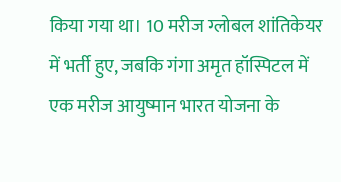किया गया था। 10 मरीज ग्लोबल शांतिकेयर में भर्ती हुए, जबकि गंगा अमृत हॉस्पिटल में एक मरीज आयुष्मान भारत योजना के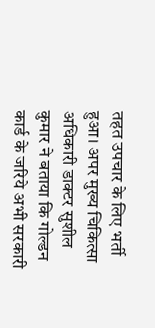तहत उपचार के लिए भर्ती हुआ। अपर मुख्य चिकित्सा अधिकारी डाक्टर सुशील कुमार ने बताया कि गोल्डन कार्ड के जरिये अभी सरकारी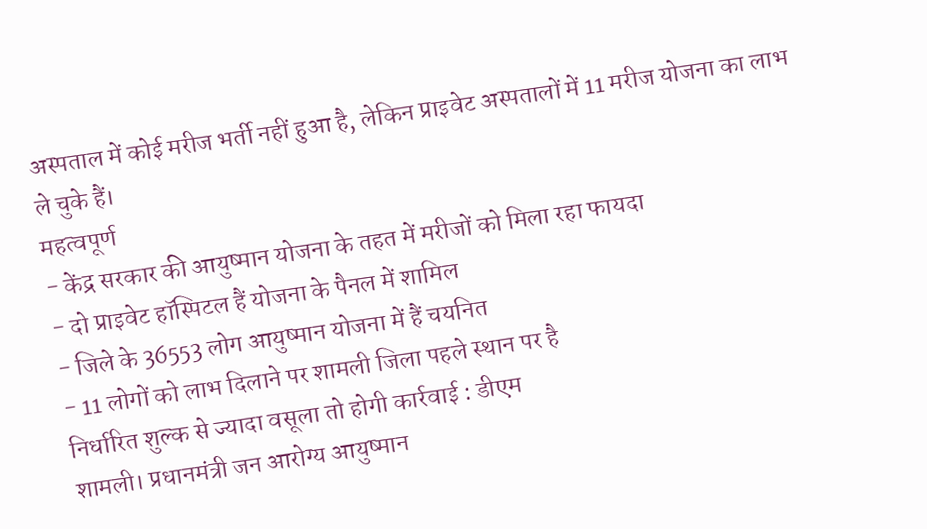अस्पताल में कोई मरीज भर्ती नहीं हुआ है, लेकिन प्राइवेट अस्पतालों में 11 मरीज योजना का लाभ ले चुके हैं।
महत्वपूर्ण
- केंद्र सरकार की आयुष्मान योजना के तहत में मरीजों को मिला रहा फायदा
- दो प्राइवेट हॉस्पिटल हैं योजना के पैनल में शामिल
- जिले के 36553 लोग आयुष्मान योजना में हैं चयनित
- 11 लोगों को लाभ दिलाने पर शामली जिला पहले स्थान पर है
निर्धारित शुल्क से ज्यादा वसूला तो होगी कार्रवाई : डीएम
शामली। प्रधानमंत्री जन आरोग्य आयुष्मान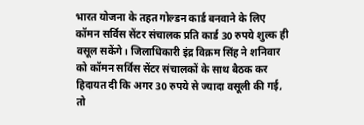भारत योजना के तहत गोल्डन कार्ड बनवाने के लिए कॉमन सर्विस सेंटर संचालक प्रति कार्ड 30 रुपये शुल्क ही वसूल सकेंगे। जिलाधिकारी इंद्र विक्रम सिंह ने शनिवार को कॉमन सर्विस सेंटर संचालकों के साथ बैठक कर हिदायत दी कि अगर 30 रुपये से ज्यादा वसूली की गई, तो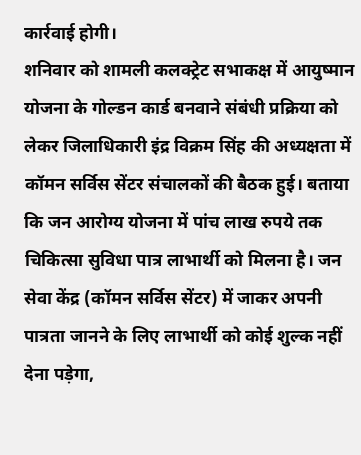कार्रवाई होगी।
शनिवार को शामली कलक्ट्रेट सभाकक्ष में आयुष्मान योजना के गोल्डन कार्ड बनवाने संबंधी प्रक्रिया को लेकर जिलाधिकारी इंद्र विक्रम सिंह की अध्यक्षता में कॉमन सर्विस सेंटर संचालकों की बैठक हुई। बताया कि जन आरोग्य योजना में पांच लाख रुपये तक चिकित्सा सुविधा पात्र लाभार्थी को मिलना है। जन सेवा केंद्र (कॉमन सर्विस सेंटर) में जाकर अपनी पात्रता जानने के लिए लाभार्थी को कोई शुल्क नहीं देना पड़ेगा,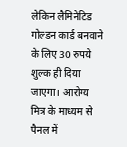लेकिन लैमिनेटिड गोल्डन कार्ड बनवाने के लिए 30 रुपये शुल्क ही दिया जाएगा। आरोग्य मित्र के माध्यम से पैनल में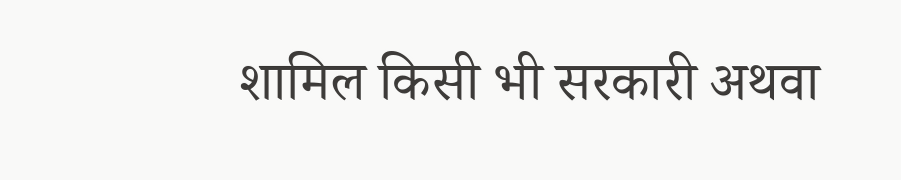शामिल किसी भी सरकारी अथवा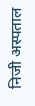निजी अस्पताल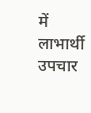में लाभार्थी उपचार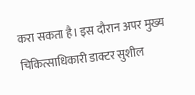करा सकता है। इस दौरान अपर मुख्य चिकित्साधिकारी डाक्टर सुशील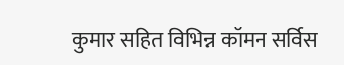कुमार सहित विभिन्न कॉमन सर्विस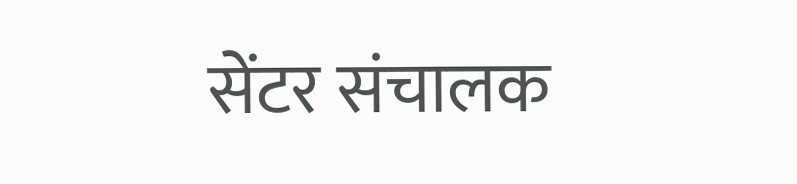सेंटर संचालक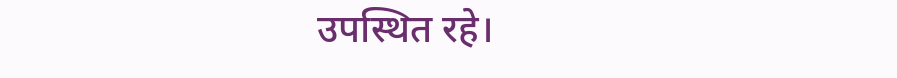उपस्थित रहे।